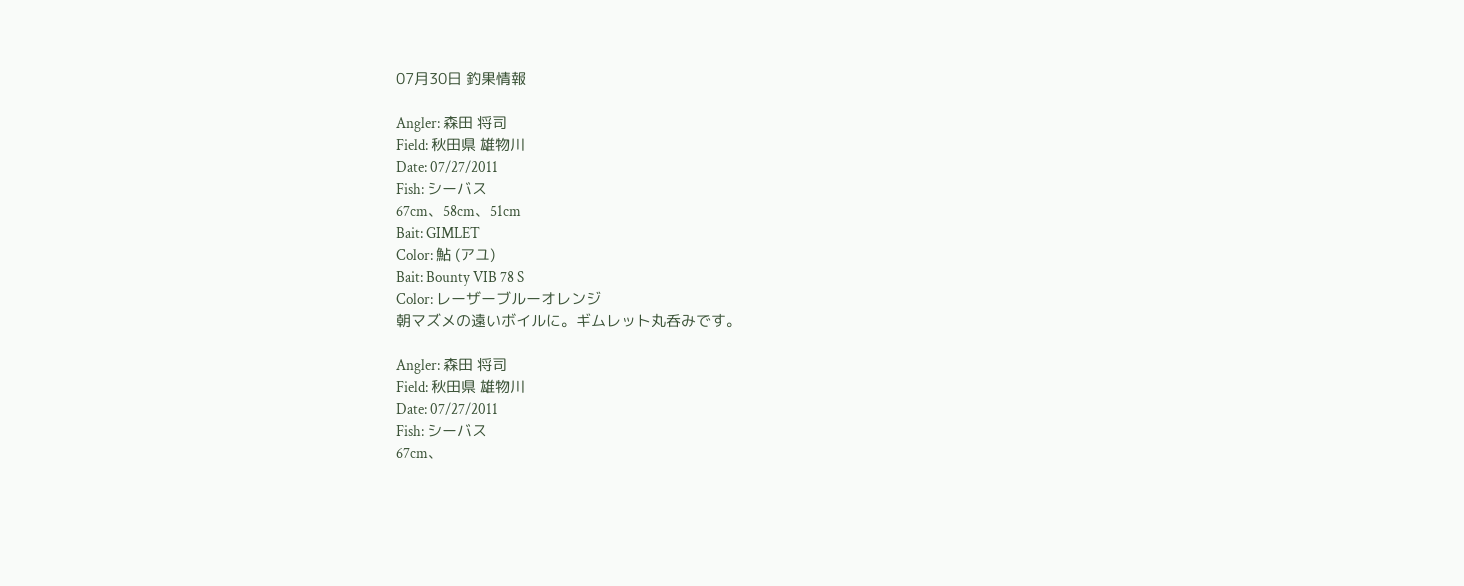07月30日 釣果情報

Angler: 森田 将司
Field: 秋田県 雄物川
Date: 07/27/2011
Fish: シーバス
67cm、58cm、51cm
Bait: GIMLET
Color: 鮎 (アユ)
Bait: Bounty VIB 78 S
Color: レーザーブルーオレンジ
朝マズメの遠いボイルに。ギムレット丸呑みです。

Angler: 森田 将司
Field: 秋田県 雄物川
Date: 07/27/2011
Fish: シーバス
67cm、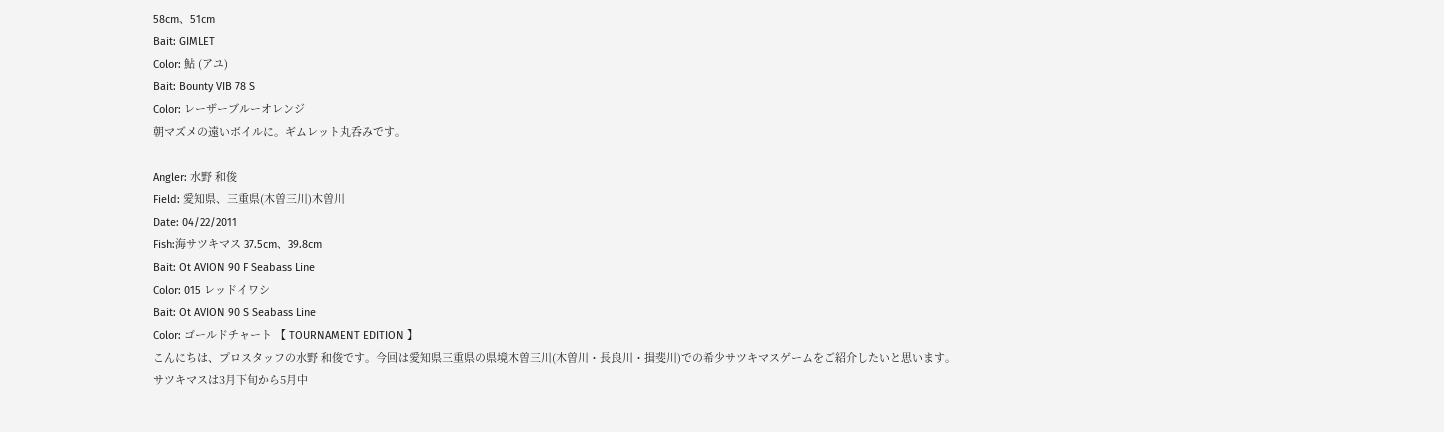58cm、51cm
Bait: GIMLET
Color: 鮎 (アユ)
Bait: Bounty VIB 78 S
Color: レーザーブルーオレンジ
朝マズメの遠いボイルに。ギムレット丸呑みです。

Angler: 水野 和俊
Field: 愛知県、三重県(木曽三川)木曽川
Date: 04/22/2011
Fish:海サツキマス 37.5cm、39.8cm
Bait: Ot AVION 90 F Seabass Line
Color: 015 レッドイワシ
Bait: Ot AVION 90 S Seabass Line
Color: ゴールドチャート 【 TOURNAMENT EDITION 】
こんにちは、プロスタッフの水野 和俊です。今回は愛知県三重県の県境木曽三川(木曽川・長良川・揖斐川)での希少サツキマスゲームをご紹介したいと思います。
サツキマスは3月下旬から5月中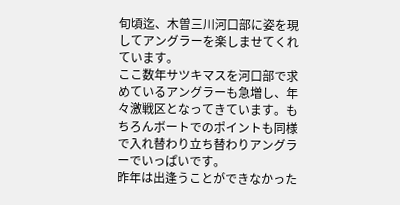旬頃迄、木曽三川河口部に姿を現してアングラーを楽しませてくれています。
ここ数年サツキマスを河口部で求めているアングラーも急増し、年々激戦区となってきています。もちろんボートでのポイントも同様で入れ替わり立ち替わりアングラーでいっぱいです。
昨年は出逢うことができなかった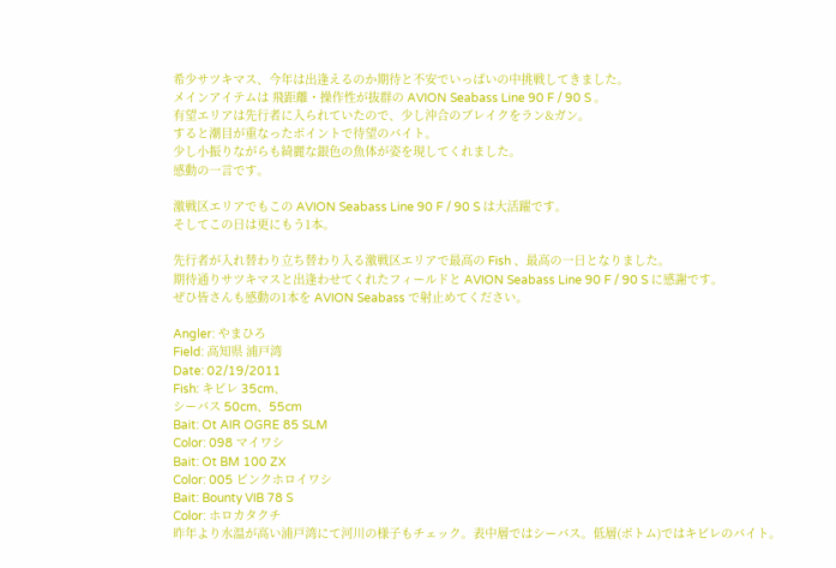希少サツキマス、今年は出逢えるのか期待と不安でいっぱいの中挑戦してきました。
メインアイテムは 飛距離・操作性が抜群の AVION Seabass Line 90 F / 90 S 。
有望エリアは先行者に入られていたので、少し沖合のブレイクをラン&ガン。
すると潮目が重なったポイントで待望のバイト。
少し小振りながらも綺麗な銀色の魚体が姿を現してくれました。
感動の一言です。

激戦区エリアでもこの AVION Seabass Line 90 F / 90 S は大活躍です。
そしてこの日は更にもう1本。

先行者が入れ替わり立ち替わり入る激戦区エリアで最高の Fish 、最高の一日となりました。
期待通りサツキマスと出逢わせてくれたフィールドと AVION Seabass Line 90 F / 90 S に感謝です。
ぜひ皆さんも感動の1本を AVION Seabass で射止めてください。

Angler: やまひろ
Field: 高知県 浦戸湾
Date: 02/19/2011
Fish: キビレ 35cm、
シーバス 50cm、55cm
Bait: Ot AIR OGRE 85 SLM
Color: 098 マイワシ
Bait: Ot BM 100 ZX
Color: 005 ピンクホロイワシ
Bait: Bounty VIB 78 S
Color: ホロカタクチ
昨年より水温が高い浦戸湾にて河川の様子もチェック。表中層ではシーバス。低層(ボトム)ではキビレのバイト。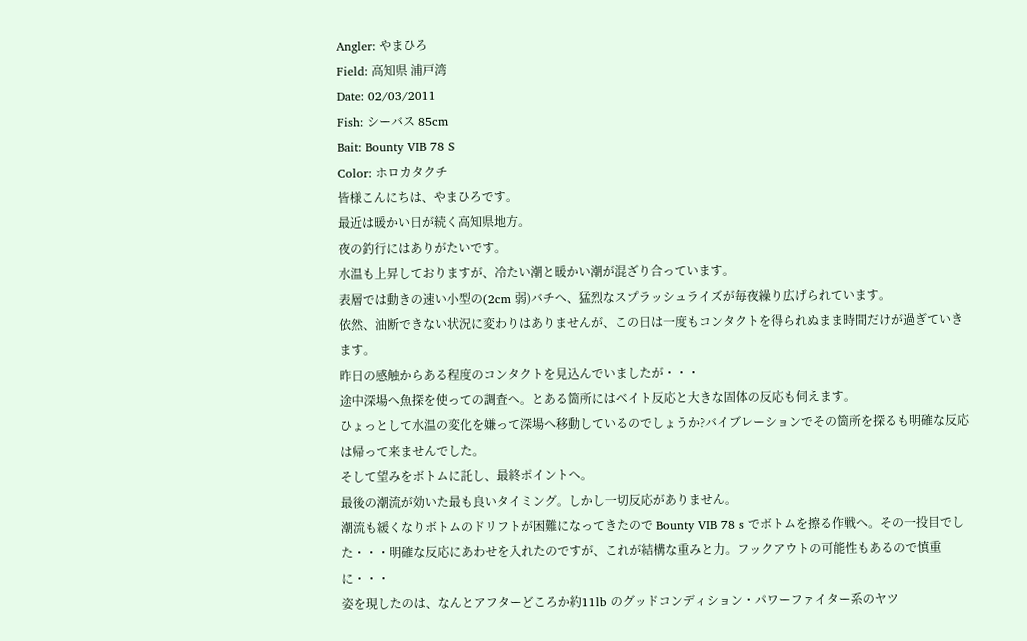Angler: やまひろ
Field: 高知県 浦戸湾
Date: 02/03/2011
Fish: シーバス 85cm
Bait: Bounty VIB 78 S
Color: ホロカタクチ
皆様こんにちは、やまひろです。
最近は暖かい日が続く高知県地方。
夜の釣行にはありがたいです。
水温も上昇しておりますが、冷たい潮と暖かい潮が混ざり合っています。
表層では動きの速い小型の(2cm 弱)バチへ、猛烈なスプラッシュライズが毎夜繰り広げられています。
依然、油断できない状況に変わりはありませんが、この日は一度もコンタクトを得られぬまま時間だけが過ぎていきます。
昨日の感触からある程度のコンタクトを見込んでいましたが・・・
途中深場へ魚探を使っての調査へ。とある箇所にはベイト反応と大きな固体の反応も伺えます。
ひょっとして水温の変化を嫌って深場へ移動しているのでしょうか?バイブレーションでその箇所を探るも明確な反応は帰って来ませんでした。
そして望みをボトムに託し、最終ポイントへ。
最後の潮流が効いた最も良いタイミング。しかし一切反応がありません。
潮流も緩くなりボトムのドリフトが困難になってきたので Bounty VIB 78 s でボトムを擦る作戦へ。その一投目でした・・・明確な反応にあわせを入れたのですが、これが結構な重みと力。フックアウトの可能性もあるので慎重に・・・
姿を現したのは、なんとアフターどころか約11lb のグッドコンディション・パワーファイター系のヤツ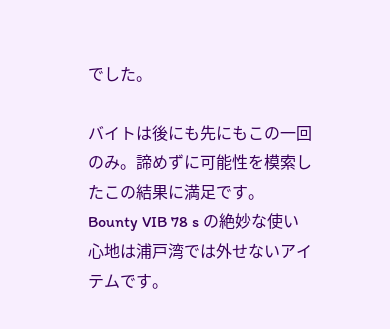でした。

バイトは後にも先にもこの一回のみ。諦めずに可能性を模索したこの結果に満足です。
Bounty VIB 78 s の絶妙な使い心地は浦戸湾では外せないアイテムです。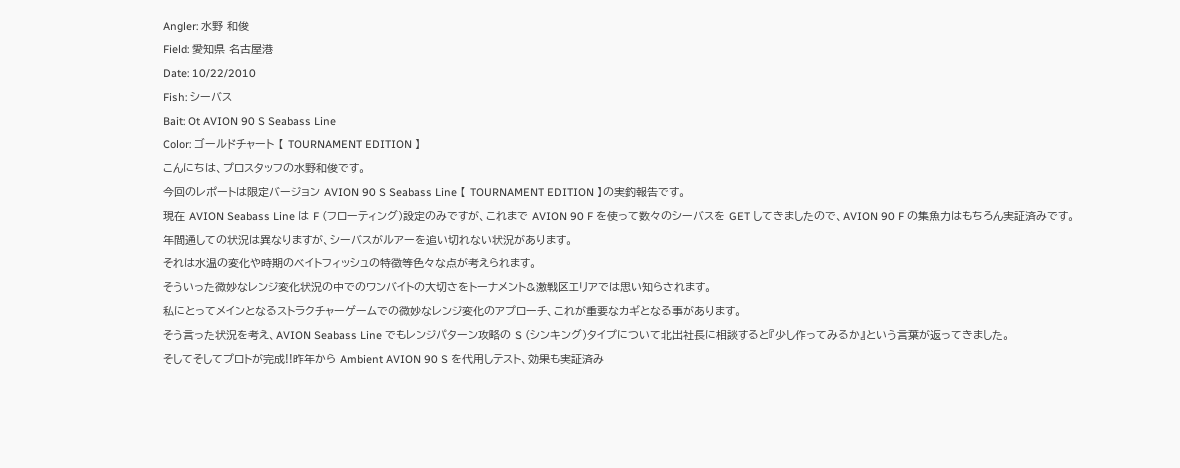Angler: 水野 和俊
Field: 愛知県 名古屋港
Date: 10/22/2010
Fish: シーバス
Bait: Ot AVION 90 S Seabass Line
Color: ゴールドチャート 【 TOURNAMENT EDITION 】
こんにちは、プロスタッフの水野和俊です。
今回のレポートは限定バージョン AVION 90 S Seabass Line 【 TOURNAMENT EDITION 】の実釣報告です。
現在 AVION Seabass Line は F (フローティング)設定のみですが、これまで AVION 90 F を使って数々のシーバスを GET してきましたので、AVION 90 F の集魚力はもちろん実証済みです。
年間通しての状況は異なりますが、シーバスがルアーを追い切れない状況があります。
それは水温の変化や時期のベイトフィッシュの特徴等色々な点が考えられます。
そういった微妙なレンジ変化状況の中でのワンバイトの大切さをトーナメント&激戦区エリアでは思い知らされます。
私にとってメインとなるストラクチャーゲームでの微妙なレンジ変化のアプローチ、これが重要なカギとなる事があります。
そう言った状況を考え、AVION Seabass Line でもレンジパターン攻略の S (シンキング)タイプについて北出社長に相談すると『少し作ってみるか』という言葉が返ってきました。
そしてそしてプロトが完成!!昨年から Ambient AVION 90 S を代用しテスト、効果も実証済み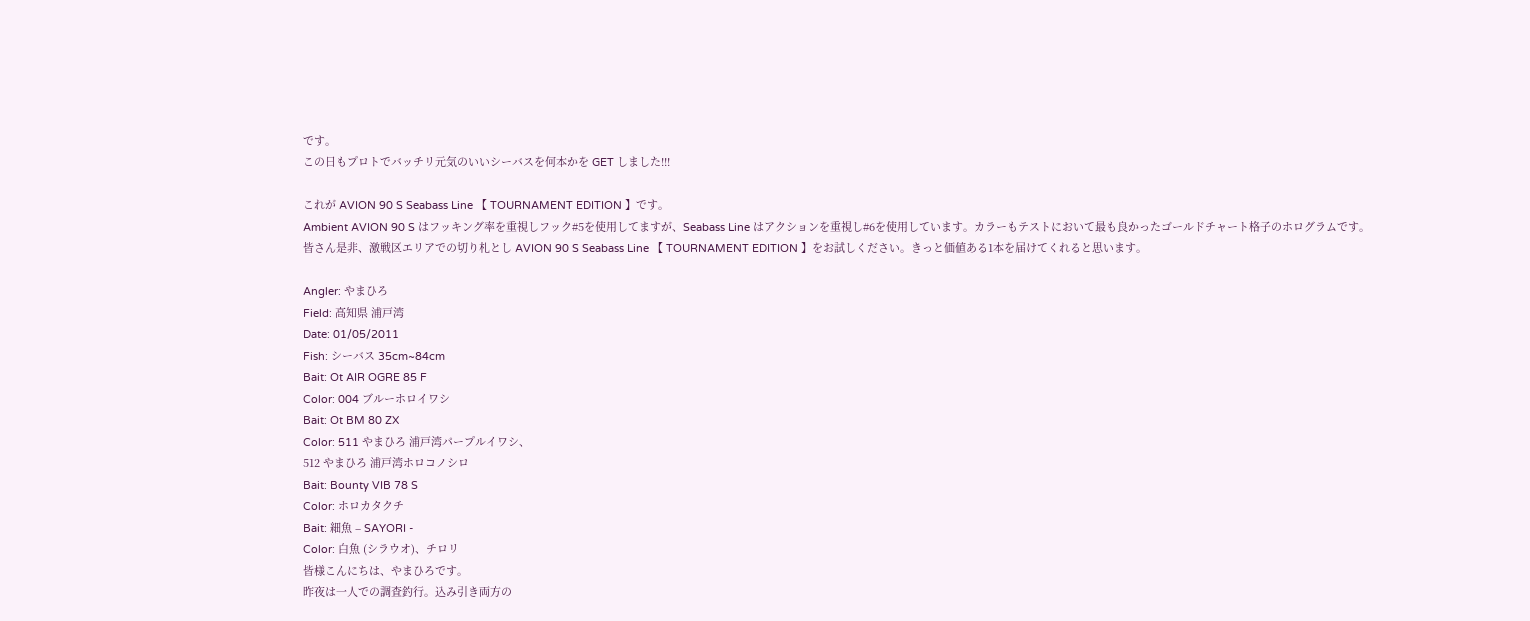です。
この日もプロトでバッチリ元気のいいシーバスを何本かを GET しました!!!

これが AVION 90 S Seabass Line 【 TOURNAMENT EDITION 】です。
Ambient AVION 90 S はフッキング率を重視しフック#5を使用してますが、Seabass Line はアクションを重視し#6を使用しています。カラーもテストにおいて最も良かったゴールドチャート格子のホログラムです。
皆さん是非、激戦区エリアでの切り札とし AVION 90 S Seabass Line 【 TOURNAMENT EDITION 】をお試しください。きっと価値ある1本を届けてくれると思います。

Angler: やまひろ
Field: 高知県 浦戸湾
Date: 01/05/2011
Fish: シーバス 35cm~84cm
Bait: Ot AIR OGRE 85 F
Color: 004 ブルーホロイワシ
Bait: Ot BM 80 ZX
Color: 511 やまひろ 浦戸湾パープルイワシ、
512 やまひろ 浦戸湾ホロコノシロ
Bait: Bounty VIB 78 S
Color: ホロカタクチ
Bait: 細魚 – SAYORI -
Color: 白魚 (シラウオ)、チロリ
皆様こんにちは、やまひろです。
昨夜は一人での調査釣行。込み引き両方の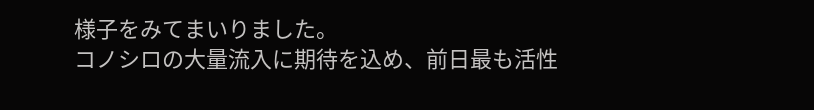様子をみてまいりました。
コノシロの大量流入に期待を込め、前日最も活性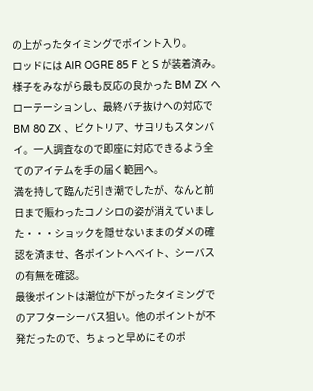の上がったタイミングでポイント入り。
ロッドには AIR OGRE 85 F と S が装着済み。様子をみながら最も反応の良かった BM ZX へローテーションし、最終バチ抜けへの対応で BM 80 ZX 、ビクトリア、サヨリもスタンバイ。一人調査なので即座に対応できるよう全てのアイテムを手の届く範囲へ。
満を持して臨んだ引き潮でしたが、なんと前日まで賑わったコノシロの姿が消えていました・・・ショックを隠せないままのダメの確認を済ませ、各ポイントへベイト、シーバスの有無を確認。
最後ポイントは潮位が下がったタイミングでのアフターシーバス狙い。他のポイントが不発だったので、ちょっと早めにそのポ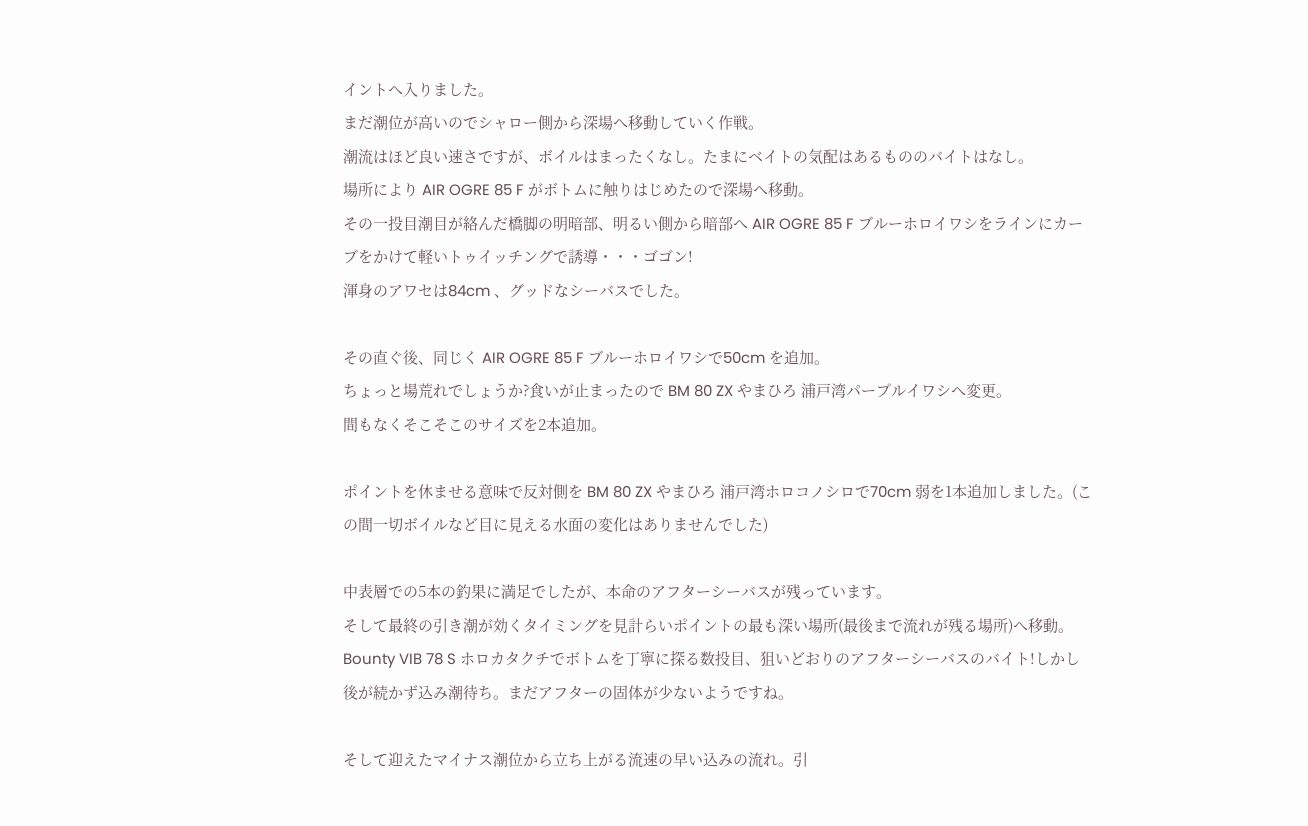イントへ入りました。
まだ潮位が高いのでシャロー側から深場へ移動していく作戦。
潮流はほど良い速さですが、ボイルはまったくなし。たまにベイトの気配はあるもののバイトはなし。
場所により AIR OGRE 85 F がボトムに触りはじめたので深場へ移動。
その一投目潮目が絡んだ橋脚の明暗部、明るい側から暗部へ AIR OGRE 85 F ブルーホロイワシをラインにカーブをかけて軽いトゥイッチングで誘導・・・ゴゴン!
渾身のアワセは84cm 、グッドなシーバスでした。

その直ぐ後、同じく AIR OGRE 85 F ブルーホロイワシで50cm を追加。
ちょっと場荒れでしょうか?食いが止まったので BM 80 ZX やまひろ 浦戸湾パープルイワシへ変更。
間もなくそこそこのサイズを2本追加。

ポイントを休ませる意味で反対側を BM 80 ZX やまひろ 浦戸湾ホロコノシロで70cm 弱を1本追加しました。(この間一切ボイルなど目に見える水面の変化はありませんでした)

中表層での5本の釣果に満足でしたが、本命のアフターシーバスが残っています。
そして最終の引き潮が効くタイミングを見計らいポイントの最も深い場所(最後まで流れが残る場所)へ移動。
Bounty VIB 78 S ホロカタクチでボトムを丁寧に探る数投目、狙いどおりのアフターシーバスのバイト!しかし後が続かず込み潮待ち。まだアフターの固体が少ないようですね。

そして迎えたマイナス潮位から立ち上がる流速の早い込みの流れ。引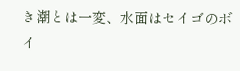き潮とは一変、水面はセイゴのボイ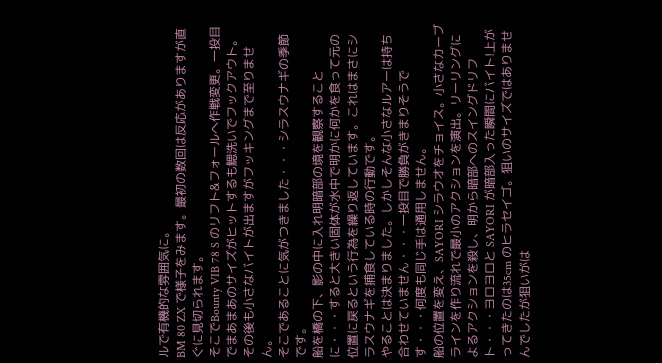ルで有機的な雰囲気に。
BM 80 ZX で様子をみます。最初の数回は反応がありますが直ぐに見切られます。
そこでBounty VIB 78 S のリフト&フォールへ作戦変更。一投目でまあまあのサイズがヒットするも鰓洗いでフックアウト。その後も小さなバイトが出ますがフッキングまで至りません。
そこであることに気がつきました・・・シラスウナギの季節です。
船を橋の下、影の中に入れ明暗部の境を観察することに・・・すると大きい固体が水中で明かに何かを食って元の位置に戻るという行為を繰り返しています。これはまさにシラスウナギを捕食している時の行動です。
やることは決まりました。しかしそんな小さなルアーは持ち合わせていません・・・一投目で勝負がきまりそうです・・・何度も同じ手は通用しません。
船の位置を変え、SAYORI シラウオをチョイス。小さなカーブラインを作り流れで最小のアクションを演出。リーリングによるアクションを殺し、明から暗部へのスイングドリフト・・・ヨロヨロと SAYORI が暗部入った瞬間にバイト!上がってきたのは35cm のヒラセイゴ。狙いのサイズではありませんでしたが狙いがは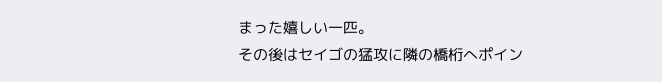まった嬉しい一匹。
その後はセイゴの猛攻に隣の橋桁へポイン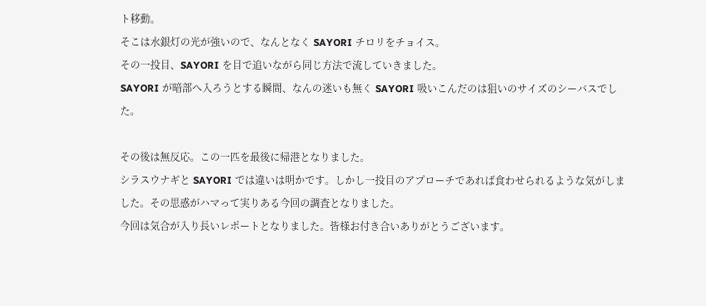ト移動。
そこは水銀灯の光が強いので、なんとなく SAYORI チロリをチョイス。
その一投目、SAYORI を目で追いながら同じ方法で流していきました。
SAYORI が暗部へ入ろうとする瞬間、なんの迷いも無く SAYORI 吸いこんだのは狙いのサイズのシーバスでした。

その後は無反応。この一匹を最後に帰港となりました。
シラスウナギと SAYORI では違いは明かです。しかし一投目のアプローチであれば食わせられるような気がしました。その思惑がハマって実りある今回の調査となりました。
今回は気合が入り長いレポートとなりました。皆様お付き合いありがとうございます。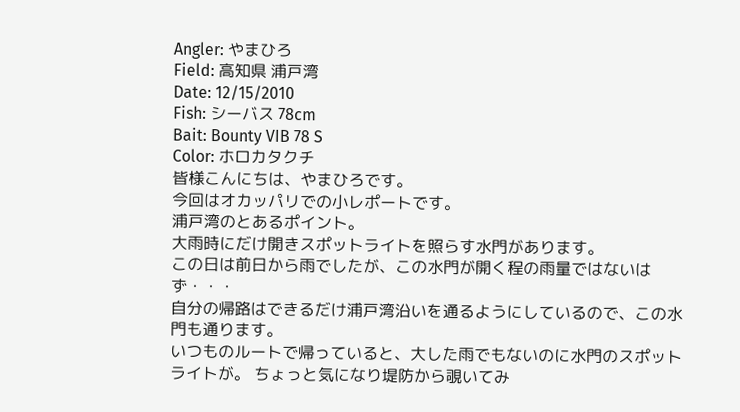Angler: やまひろ
Field: 高知県 浦戸湾
Date: 12/15/2010
Fish: シーバス 78cm
Bait: Bounty VIB 78 S
Color: ホロカタクチ
皆様こんにちは、やまひろです。
今回はオカッパリでの小レポートです。
浦戸湾のとあるポイント。
大雨時にだけ開きスポットライトを照らす水門があります。
この日は前日から雨でしたが、この水門が開く程の雨量ではないはず・・・
自分の帰路はできるだけ浦戸湾沿いを通るようにしているので、この水門も通ります。
いつものルートで帰っていると、大した雨でもないのに水門のスポットライトが。 ちょっと気になり堤防から覗いてみ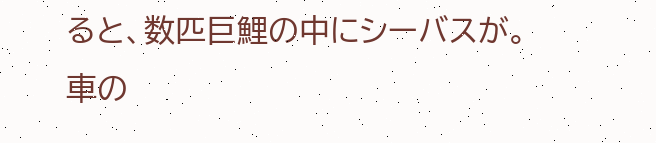ると、数匹巨鯉の中にシーバスが。
車の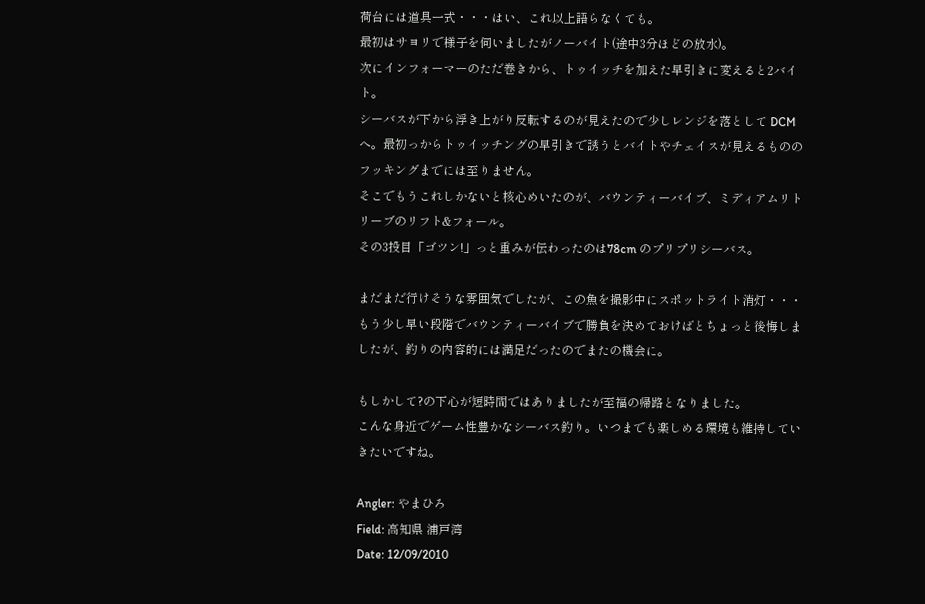荷台には道具一式・・・はい、これ以上語らなくても。
最初はサヨリで様子を伺いましたがノーバイト(途中3分ほどの放水)。
次にインフォーマーのただ巻きから、トゥイッチを加えた早引きに変えると2バイト。
シーバスが下から浮き上がり反転するのが見えたので少しレンジを落として DCM へ。最初っからトゥイッチングの早引きで誘うとバイトやチェイスが見えるもののフッキングまでには至りません。
そこでもうこれしかないと核心めいたのが、バウンティーバイブ、ミディアムリトリーブのリフト&フォール。
その3投目「ゴツン!」っと重みが伝わったのは78cm のプリプリシーバス。

まだまだ行けそうな雰囲気でしたが、この魚を撮影中にスポットライト消灯・・・
もう少し早い段階でバウンティーバイブで勝負を決めておけばとちょっと後悔しましたが、釣りの内容的には満足だったのでまたの機会に。

もしかして?の下心が短時間ではありましたが至福の帰路となりました。
こんな身近でゲーム性豊かなシーバス釣り。いつまでも楽しめる環境も維持していきたいですね。

Angler: やまひろ
Field: 高知県 浦戸湾
Date: 12/09/2010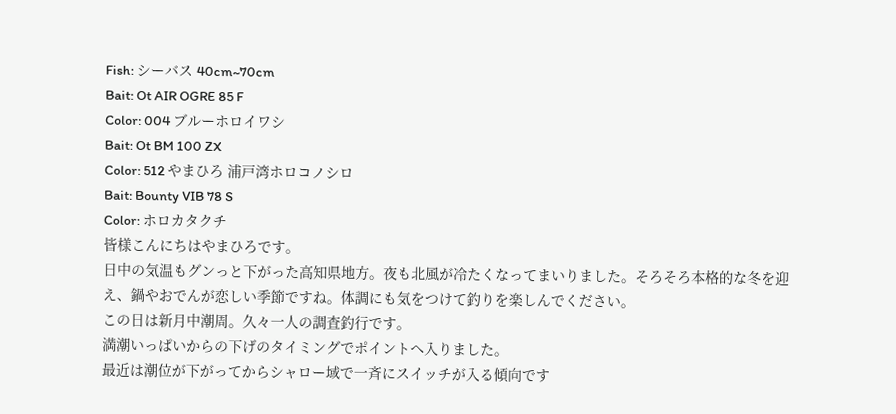Fish: シーバス 40cm~70cm
Bait: Ot AIR OGRE 85 F
Color: 004 ブルーホロイワシ
Bait: Ot BM 100 ZX
Color: 512 やまひろ 浦戸湾ホロコノシロ
Bait: Bounty VIB 78 S
Color: ホロカタクチ
皆様こんにちはやまひろです。
日中の気温もグンっと下がった高知県地方。夜も北風が冷たくなってまいりました。そろそろ本格的な冬を迎え、鍋やおでんが恋しい季節ですね。体調にも気をつけて釣りを楽しんでください。
この日は新月中潮周。久々一人の調査釣行です。
満潮いっぱいからの下げのタイミングでポイントへ入りました。
最近は潮位が下がってからシャロー域で一斉にスイッチが入る傾向です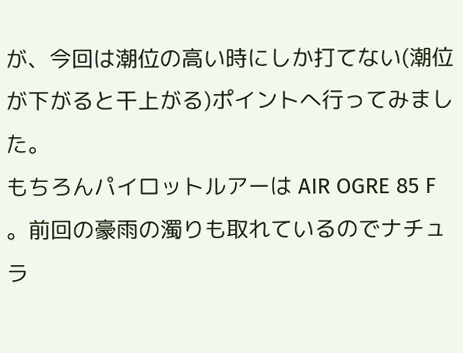が、今回は潮位の高い時にしか打てない(潮位が下がると干上がる)ポイントへ行ってみました。
もちろんパイロットルアーは AIR OGRE 85 F 。前回の豪雨の濁りも取れているのでナチュラ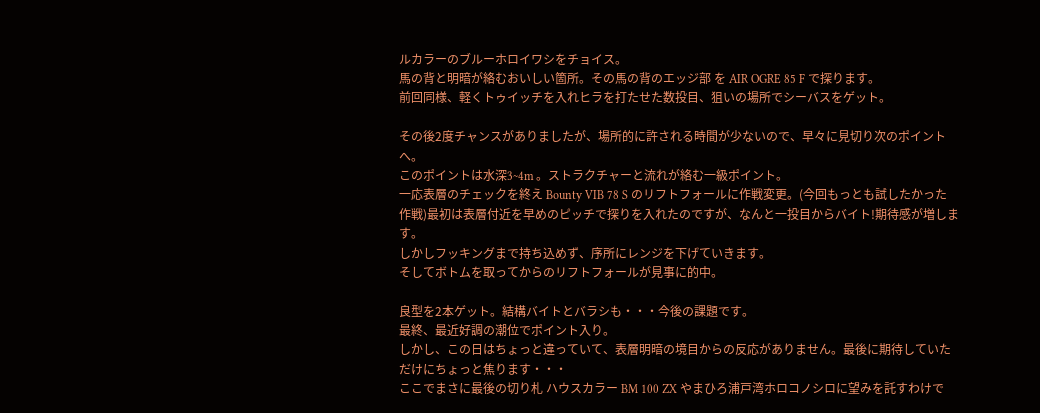ルカラーのブルーホロイワシをチョイス。
馬の背と明暗が絡むおいしい箇所。その馬の背のエッジ部 を AIR OGRE 85 F で探ります。
前回同様、軽くトゥイッチを入れヒラを打たせた数投目、狙いの場所でシーバスをゲット。

その後2度チャンスがありましたが、場所的に許される時間が少ないので、早々に見切り次のポイントへ。
このポイントは水深3~4m 。ストラクチャーと流れが絡む一級ポイント。
一応表層のチェックを終え Bounty VIB 78 S のリフトフォールに作戦変更。(今回もっとも試したかった作戦)最初は表層付近を早めのピッチで探りを入れたのですが、なんと一投目からバイト!期待感が増します。
しかしフッキングまで持ち込めず、序所にレンジを下げていきます。
そしてボトムを取ってからのリフトフォールが見事に的中。

良型を2本ゲット。結構バイトとバラシも・・・今後の課題です。
最終、最近好調の潮位でポイント入り。
しかし、この日はちょっと違っていて、表層明暗の境目からの反応がありません。最後に期待していただけにちょっと焦ります・・・
ここでまさに最後の切り札 ハウスカラー BM 100 ZX やまひろ浦戸湾ホロコノシロに望みを託すわけで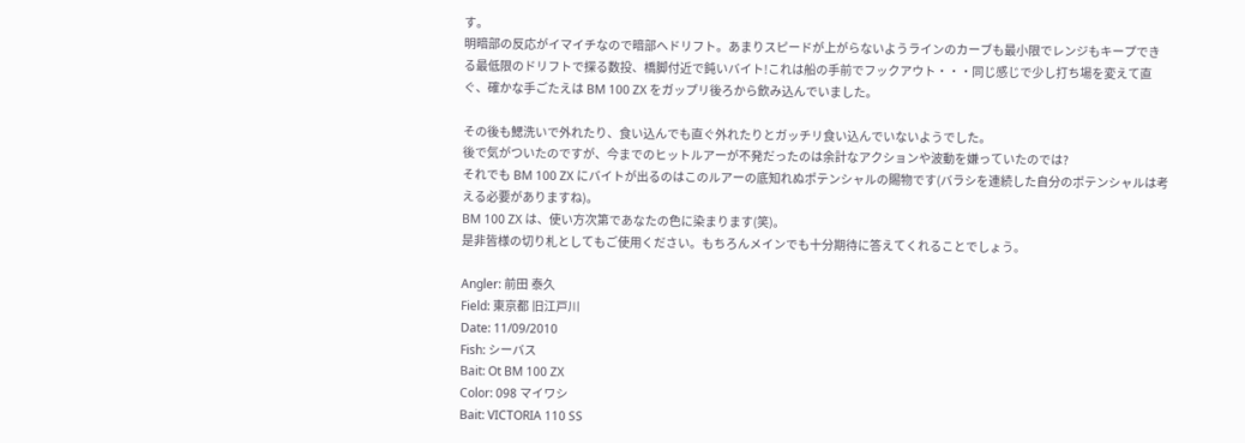す。
明暗部の反応がイマイチなので暗部へドリフト。あまりスピードが上がらないようラインのカーブも最小限でレンジもキープできる最低限のドリフトで探る数投、橋脚付近で鈍いバイト!これは船の手前でフックアウト・・・同じ感じで少し打ち場を変えて直ぐ、確かな手ごたえは BM 100 ZX をガップリ後ろから飲み込んでいました。

その後も鰓洗いで外れたり、食い込んでも直ぐ外れたりとガッチリ食い込んでいないようでした。
後で気がついたのですが、今までのヒットルアーが不発だったのは余計なアクションや波動を嫌っていたのでは?
それでも BM 100 ZX にバイトが出るのはこのルアーの底知れぬポテンシャルの賜物です(バラシを連続した自分のポテンシャルは考える必要がありますね)。
BM 100 ZX は、使い方次第であなたの色に染まります(笑)。
是非皆様の切り札としてもご使用ください。もちろんメインでも十分期待に答えてくれることでしょう。

Angler: 前田 泰久
Field: 東京都 旧江戸川
Date: 11/09/2010
Fish: シーバス
Bait: Ot BM 100 ZX
Color: 098 マイワシ
Bait: VICTORIA 110 SS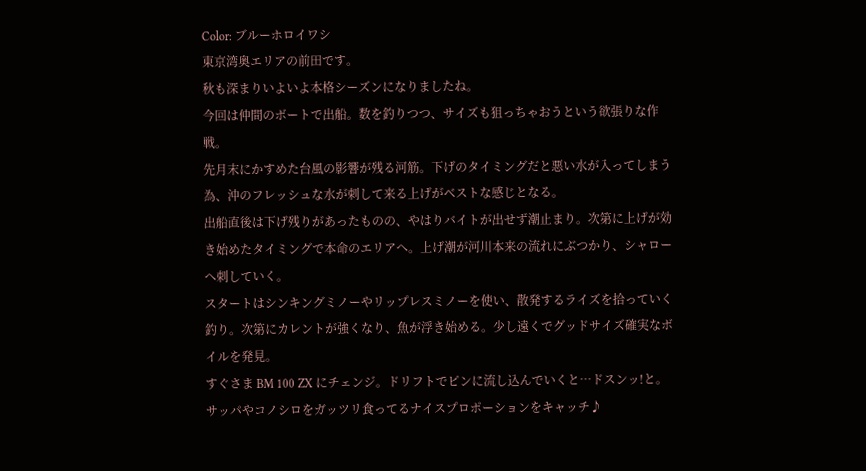Color: ブルーホロイワシ
東京湾奥エリアの前田です。
秋も深まりいよいよ本格シーズンになりましたね。
今回は仲間のボートで出船。数を釣りつつ、サイズも狙っちゃおうという欲張りな作戦。
先月末にかすめた台風の影響が残る河筋。下げのタイミングだと悪い水が入ってしまう為、沖のフレッシュな水が刺して来る上げがベストな感じとなる。
出船直後は下げ残りがあったものの、やはりバイトが出せず潮止まり。次第に上げが効き始めたタイミングで本命のエリアへ。上げ潮が河川本来の流れにぶつかり、シャローへ刺していく。
スタートはシンキングミノーやリップレスミノーを使い、散発するライズを拾っていく釣り。次第にカレントが強くなり、魚が浮き始める。少し遠くでグッドサイズ確実なボイルを発見。
すぐさま BM 100 ZX にチェンジ。ドリフトでピンに流し込んでいくと…ドスンッ!と。
サッパやコノシロをガッツリ食ってるナイスプロポーションをキャッチ♪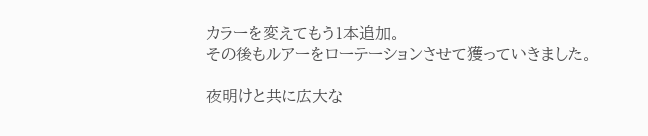カラーを変えてもう1本追加。
その後もルアーをローテーションさせて獲っていきました。

夜明けと共に広大な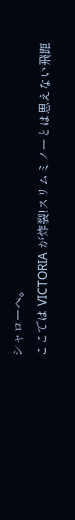シャローへ。
ここでは VICTORIA が炸裂!スリムミノーとは思えない飛距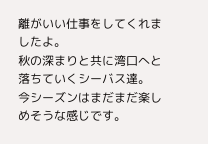離がいい仕事をしてくれましたよ。
秋の深まりと共に湾口へと落ちていくシーバス達。
今シーズンはまだまだ楽しめそうな感じです。